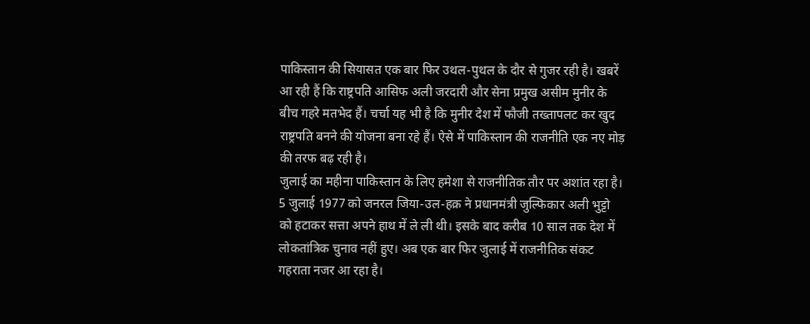पाकिस्तान की सियासत एक बार फिर उथल-पुथल के दौर से गुजर रही है। खबरें आ रही हैं कि राष्ट्रपति आसिफ अली जरदारी और सेना प्रमुख असीम मुनीर के बीच गहरे मतभेद हैं। चर्चा यह भी है कि मुनीर देश में फौजी तख्तापलट कर खुद राष्ट्रपति बनने की योजना बना रहे हैं। ऐसे में पाकिस्तान की राजनीति एक नए मोड़ की तरफ बढ़ रही है।
जुलाई का महीना पाकिस्तान के लिए हमेशा से राजनीतिक तौर पर अशांत रहा है। 5 जुलाई 1977 को जनरल जिया-उल-हक़ ने प्रधानमंत्री जुल्फिकार अली भुट्टो को हटाकर सत्ता अपने हाथ में ले ली थी। इसके बाद करीब 10 साल तक देश में लोकतांत्रिक चुनाव नहीं हुए। अब एक बार फिर जुलाई में राजनीतिक संकट गहराता नजर आ रहा है।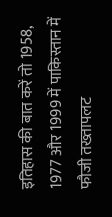इतिहास की बात करें तो 1958, 1977 और 1999 में पाकिस्तान में फौजी तख्तापलट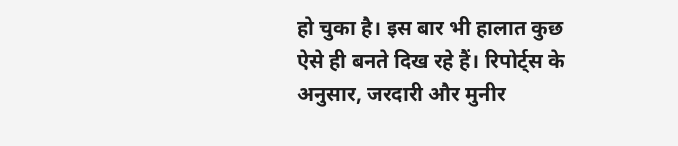हो चुका है। इस बार भी हालात कुछ ऐसे ही बनते दिख रहे हैं। रिपोर्ट्स के अनुसार, जरदारी और मुनीर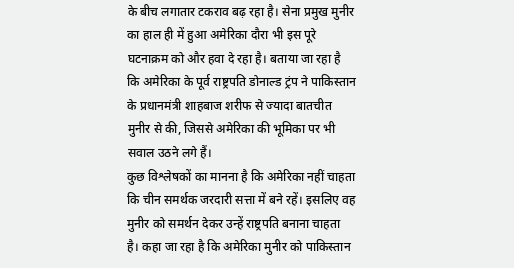के बीच लगातार टकराव बढ़ रहा है। सेना प्रमुख मुनीर का हाल ही में हुआ अमेरिका दौरा भी इस पूरे घटनाक्रम को और हवा दे रहा है। बताया जा रहा है कि अमेरिका के पूर्व राष्ट्रपति डोनाल्ड ट्रंप ने पाकिस्तान के प्रधानमंत्री शाहबाज शरीफ से ज्यादा बातचीत मुनीर से की, जिससे अमेरिका की भूमिका पर भी सवाल उठने लगे हैं।
कुछ विश्लेषकों का मानना है कि अमेरिका नहीं चाहता कि चीन समर्थक जरदारी सत्ता में बने रहें। इसलिए वह मुनीर को समर्थन देकर उन्हें राष्ट्रपति बनाना चाहता है। कहा जा रहा है कि अमेरिका मुनीर को पाकिस्तान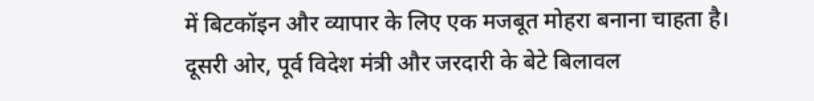में बिटकॉइन और व्यापार के लिए एक मजबूत मोहरा बनाना चाहता है।
दूसरी ओर, पूर्व विदेश मंत्री और जरदारी के बेटे बिलावल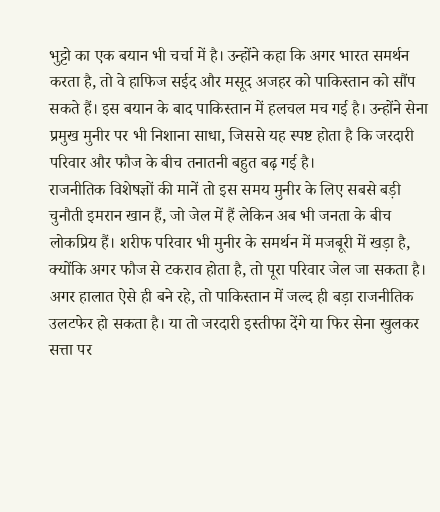भुट्टो का एक बयान भी चर्चा में है। उन्होंने कहा कि अगर भारत समर्थन करता है, तो वे हाफिज सईद और मसूद अजहर को पाकिस्तान को सौंप सकते हैं। इस बयान के बाद पाकिस्तान में हलचल मच गई है। उन्होंने सेना प्रमुख मुनीर पर भी निशाना साधा, जिससे यह स्पष्ट होता है कि जरदारी परिवार और फौज के बीच तनातनी बहुत बढ़ गई है।
राजनीतिक विशेषज्ञों की मानें तो इस समय मुनीर के लिए सबसे बड़ी चुनौती इमरान खान हैं, जो जेल में हैं लेकिन अब भी जनता के बीच लोकप्रिय हैं। शरीफ परिवार भी मुनीर के समर्थन में मजबूरी में खड़ा है, क्योंकि अगर फौज से टकराव होता है, तो पूरा परिवार जेल जा सकता है।
अगर हालात ऐसे ही बने रहे, तो पाकिस्तान में जल्द ही बड़ा राजनीतिक उलटफेर हो सकता है। या तो जरदारी इस्तीफा देंगे या फिर सेना खुलकर सत्ता पर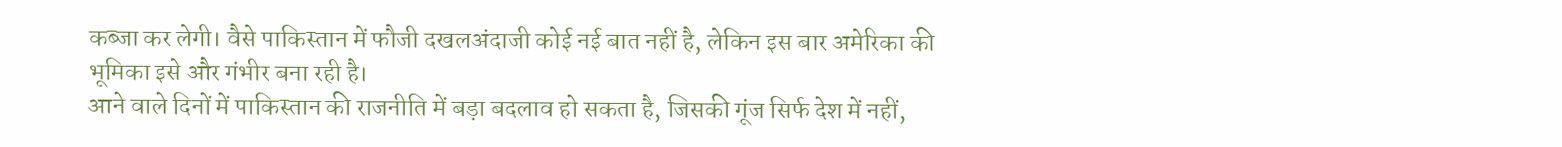कब्जा कर लेगी। वैसे पाकिस्तान में फौजी दखलअंदाजी कोई नई बात नहीं है, लेकिन इस बार अमेरिका की भूमिका इसे और गंभीर बना रही है।
आने वाले दिनों में पाकिस्तान की राजनीति में बड़ा बदलाव हो सकता है, जिसकी गूंज सिर्फ देश में नहीं,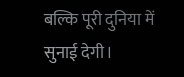बल्कि पूरी दुनिया में सुनाई देगी।